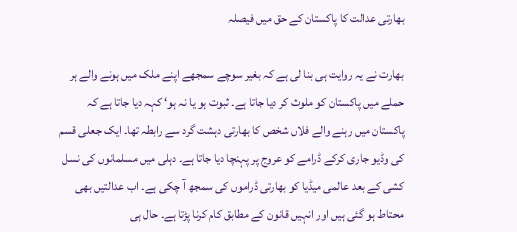بھارتی عدالت کا پاکستان کے حق میں فیصلہ

بھارت نے یہ روایت ہی بنا لی ہے کہ بغیر سوچے سمجھے اپنے ملک میں ہونے والے ہر حملے میں پاکستان کو ملوث کر دیا جاتا ہے۔ ثبوت ہو یا نہ ہو‘ کہہ دیا جاتا ہے کہ پاکستان میں رہنے والے فلاں شخص کا بھارتی دہشت گرد سے رابطہ تھا۔ ایک جعلی قسم کی وڈیو جاری کرکے ڈرامے کو عروج پر پہنچا دیا جاتا ہے۔ دہلی میں مسلمانوں کی نسل کشی کے بعد عالمی میڈیا کو بھارتی ڈراموں کی سمجھ آ چکی ہے۔ اب عدالتیں بھی محتاط ہو گئی ہیں اور انہیں قانون کے مطابق کام کرنا پڑتا ہے۔ حال ہی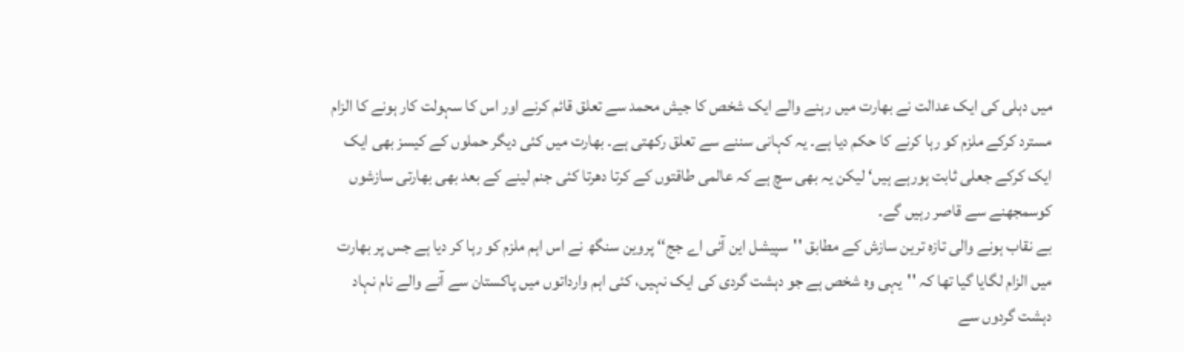میں دہلی کی ایک عدالت نے بھارت میں رہنے والے ایک شخص کا جیش محمد سے تعلق قائم کرنے اور اس کا سہولت کار ہونے کا الزام مسترد کرکے ملزم کو رہا کرنے کا حکم دیا ہے۔ یہ کہانی سننے سے تعلق رکھتی ہے۔ بھارت میں کئی دیگر حملوں کے کیسز بھی ایک ایک کرکے جعلی ثابت ہورہے ہیں‘ لیکن یہ بھی سچ ہے کہ عالمی طاقتوں کے کرتا دھرتا کئی جنم لینے کے بعد بھی بھارتی سازشوں کوسمجھنے سے قاصر رہیں گے۔
بے نقاب ہونے والی تازہ ترین سازش کے مطابق ''سپیشل این آئی اے جج‘‘ پروین سنگھ نے اس اہم ملزم کو رہا کر دیا ہے جس پر بھارت میں الزام لگایا گیا تھا کہ ''یہی وہ شخص ہے جو دہشت گردی کی ایک نہیں، کئی اہم وارداتوں میں پاکستان سے آنے والے نام نہاد دہشت گردوں سے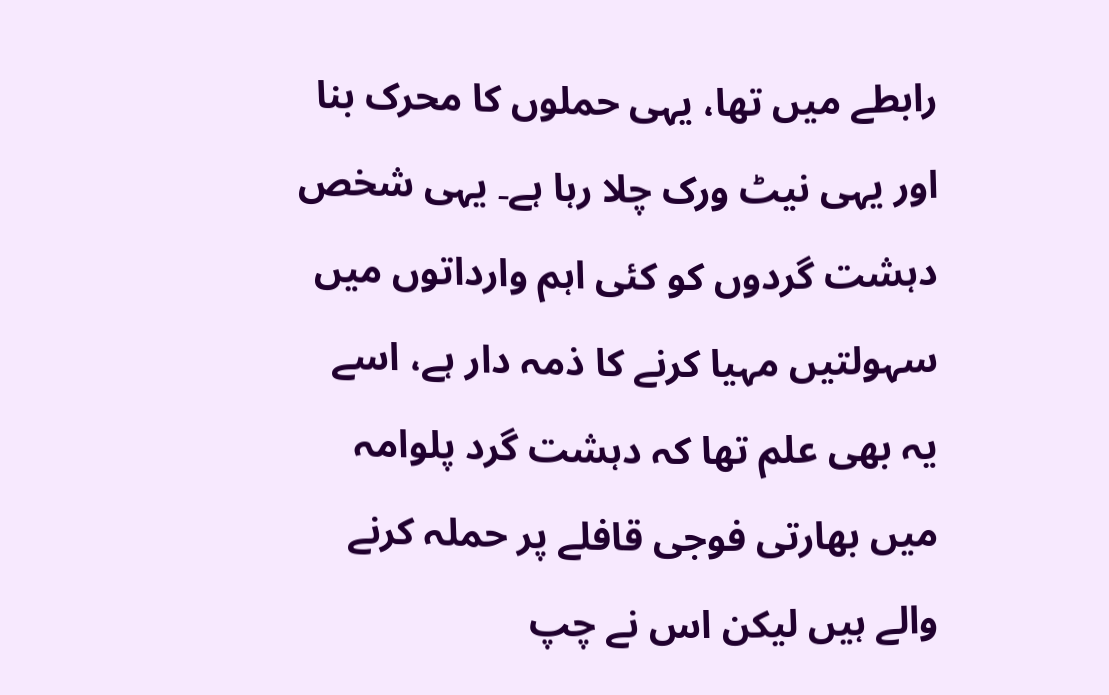رابطے میں تھا، یہی حملوں کا محرک بنا اور یہی نیٹ ورک چلا رہا ہے۔ یہی شخص دہشت گردوں کو کئی اہم وارداتوں میں سہولتیں مہیا کرنے کا ذمہ دار ہے، اسے یہ بھی علم تھا کہ دہشت گرد پلوامہ میں بھارتی فوجی قافلے پر حملہ کرنے والے ہیں لیکن اس نے چپ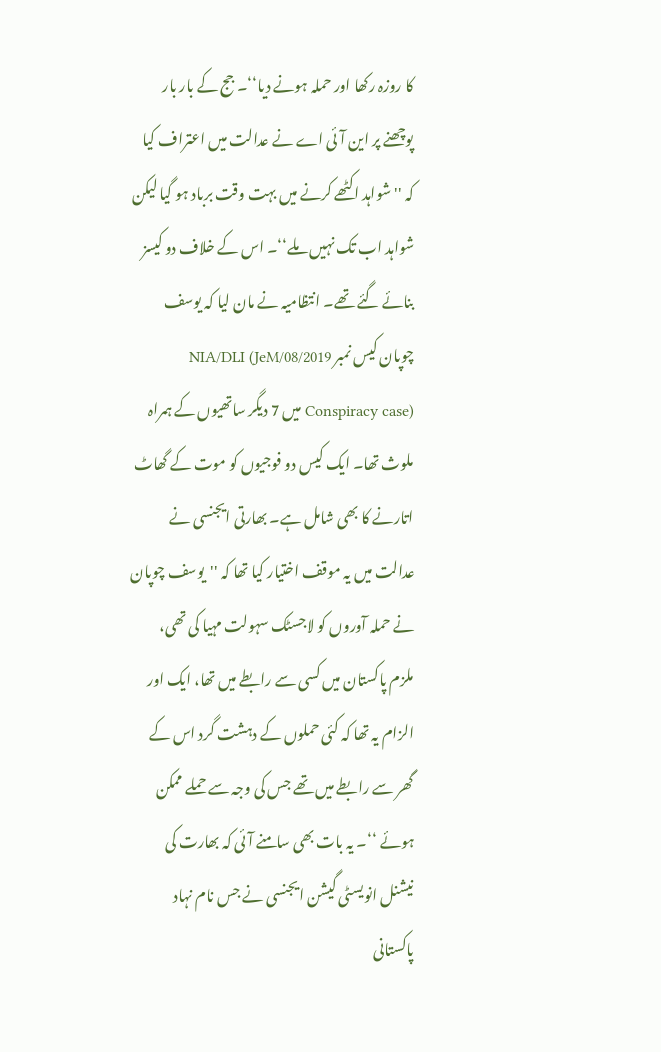کا روزہ رکھا اور حملہ ہونے دیا‘‘۔ جج کے بار بار پوچھنے پر این آئی اے نے عدالت میں اعتراف کیا کہ ''شواہد اکٹھے کرنے میں بہت وقت برباد ہو گیا لیکن شواہد اب تک نہیں ملے‘‘۔ اس کے خلاف دو کیسز بنائے گئے تھے۔ انتظامیہ نے مان لیا کہ یوسف چوپان کیس نمبر 08/2019/NIA/DLI (JeM Conspiracy case) میں 7 دیگر ساتھیوں کے ہمراہ ملوث تھا۔ ایک کیس دو فوجیوں کو موت کے گھاٹ اتارنے کا بھی شامل ہے۔ بھارتی ایجنسی نے عدالت میں یہ موقف اختیار کیا تھا کہ ''یوسف چوپان نے حملہ آوروں کو لاجسٹک سہولت مہیا کی تھی، ملزم پاکستان میں کسی سے رابطے میں تھا، ایک اور الزام یہ تھا کہ کئی حملوں کے دہشت گرد اس کے گھر سے رابطے میں تھے جس کی وجہ سے حملے ممکن ہوئے ‘‘۔ یہ بات بھی سامنے آئی کہ بھارت کی نیشنل انویسٹی گیشن ایجنسی نے جس نام نہاد پاکستانی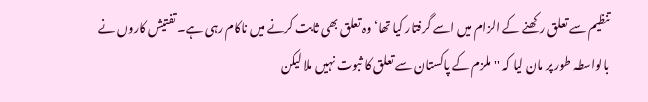تنظیم سے تعلق رکھنے کے الزام میں اسے گرفتار کیا تھا‘ وہ تعلق بھی ثابت کرنے میں ناکام رہی ہے۔ تفتیش کاروں نے بالواسطہ طور پر مان لیا کہ ''ملزم کے پاکستان سے تعلق کا ثبوت نہیں ملا لیکن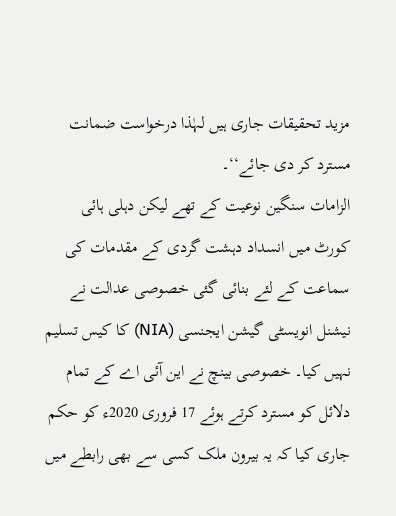مزید تحقیقات جاری ہیں لہٰذا درخواست ضمانت مسترد کر دی جائے‘‘۔
الزامات سنگین نوعیت کے تھے لیکن دہلی ہائی کورٹ میں انسداد دہشت گردی کے مقدمات کی سماعت کے لئے بنائی گئی خصوصی عدالت نے نیشنل انویسٹی گیشن ایجنسی (NIA) کا کیس تسلیم نہیں کیا۔ خصوصی بینچ نے این آئی اے کے تمام دلائل کو مسترد کرتے ہوئے 17 فروری 2020ء کو حکم جاری کیا کہ یہ بیرون ملک کسی سے بھی رابطے میں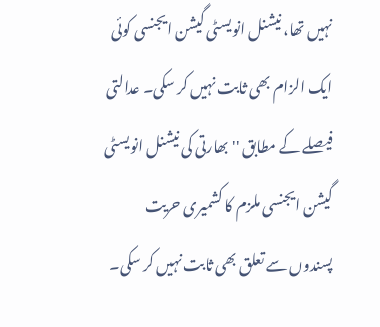نہیں تھا، نیشنل انویسٹی گیشن ایجنسی کوئی ایک الزام بھی ثابت نہیں کر سکی۔ عدالتی فیصلے کے مطابق ''بھارتی کی نیشنل انویسٹی گیشن ایجنسی ملزم کا کشمیری حریت پسندوں سے تعلق بھی ثابت نہیں کر سکی۔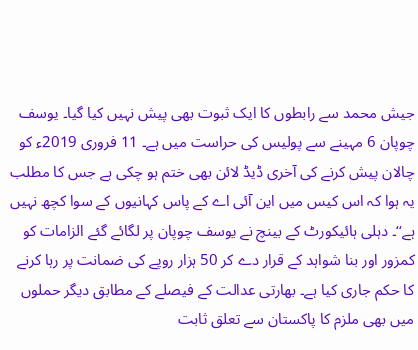جیش محمد سے رابطوں کا ایک ثبوت بھی پیش نہیں کیا گیا۔ یوسف چوپان 6 مہینے سے پولیس کی حراست میں ہے۔ 11 فروری 2019ء کو چالان پیش کرنے کی آخری ڈیڈ لائن بھی ختم ہو چکی ہے جس کا مطلب یہ ہوا کہ اس کیس میں این آئی اے کے پاس کہانیوں کے سوا کچھ نہیں ہے‘‘۔ دہلی ہائیکورٹ کے بینچ نے یوسف چوپان پر لگائے گئے الزامات کو کمزور اور بنا شواہد کے قرار دے کر 50 ہزار روپے کی ضمانت پر رہا کرنے کا حکم جاری کیا ہے۔ بھارتی عدالت کے فیصلے کے مطابق دیگر حملوں میں بھی ملزم کا پاکستان سے تعلق ثابت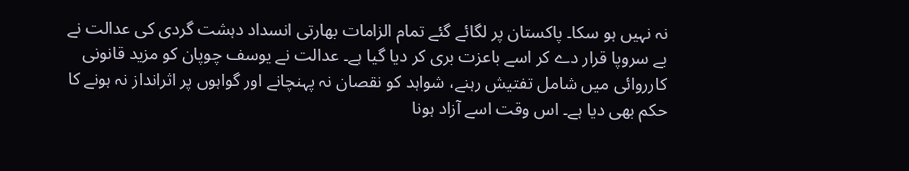نہ نہیں ہو سکا۔ پاکستان پر لگائے گئے تمام الزامات بھارتی انسداد دہشت گردی کی عدالت نے بے سروپا قرار دے کر اسے باعزت بری کر دیا گیا ہے۔ عدالت نے یوسف چوپان کو مزید قانونی کارروائی میں شامل تفتیش رہنے، شواہد کو نقصان نہ پہنچانے اور گواہوں پر اثرانداز نہ ہونے کا حکم بھی دیا ہے۔ اس وقت اسے آزاد ہونا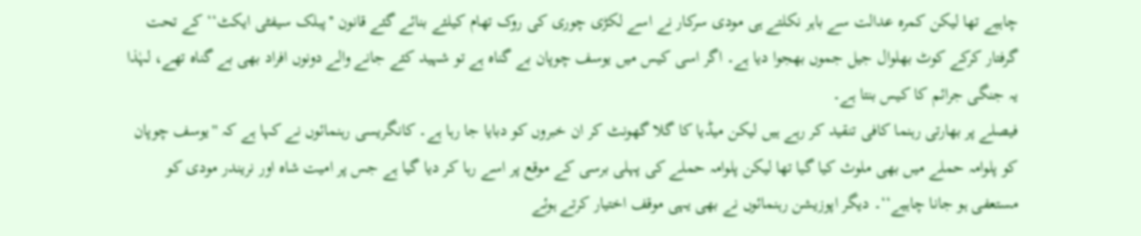چاہیے تھا لیکن کمرہ عدالت سے باہر نکلتے ہی مودی سرکار نے اسے لکڑی چوری کی روک تھام کیلئے بنائے گئے قانون ''پبلک سیفٹی ایکٹ‘‘ کے تحت گرفتار کرکے کوٹ بھلوال جیل جموں بھجوا دیا ہے۔ اگر اسی کیس میں یوسف چوپان بے گناہ ہے تو شہید کئے جانے والے دونوں افراد بھی بے گناہ تھے، لہٰذا یہ جنگی جرائم کا کیس بنتا ہے۔
فیصلے پر بھارتی رہنما کافی تنقید کر رہے ہیں لیکن میڈیا کا گلا گھونٹ کر ان خبروں کو دبایا جا رہا ہے۔ کانگریسی رہنمائوں نے کہا ہے کہ ''یوسف چوپان کو پلوامہ حملے میں بھی ملوث کیا گیا تھا لیکن پلوامہ حملے کی پہلی برسی کے موقع پر اسے رہا کر دیا گیا ہے جس پر امیت شاہ اور نریندر مودی کو مستعفی ہو جانا چاہیے‘‘۔ دیگر اپوزیشن رہنمائوں نے بھی یہی موقف اختیار کرتے ہوئے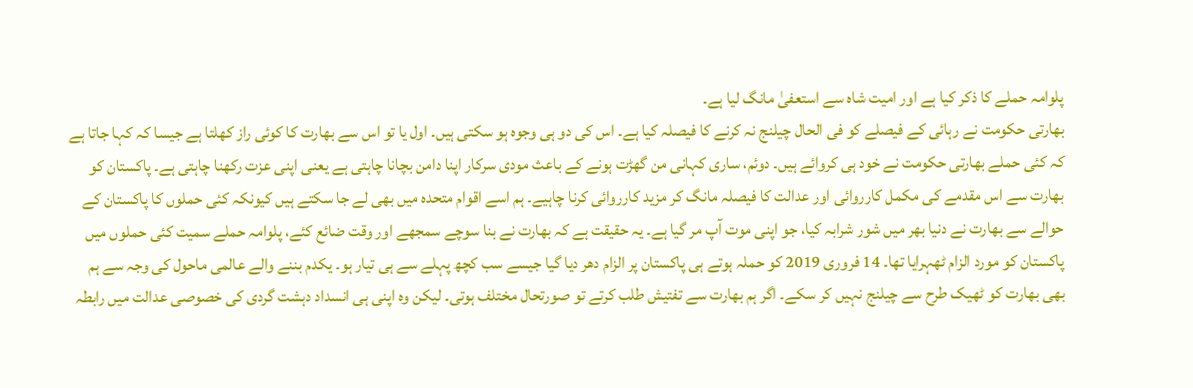پلوامہ حملے کا ذکر کیا ہے اور امیت شاہ سے استعفیٰ مانگ لیا ہے۔
بھارتی حکومت نے رہائی کے فیصلے کو فی الحال چیلنج نہ کرنے کا فیصلہ کیا ہے۔ اس کی دو ہی وجوہ ہو سکتی ہیں۔ اول یا تو اس سے بھارت کا کوئی راز کھلتا ہے جیسا کہ کہا جاتا ہے کہ کئی حملے بھارتی حکومت نے خود ہی کروائے ہیں۔ دوئم، ساری کہانی من گھڑت ہونے کے باعث مودی سرکار اپنا دامن بچانا چاہتی ہے یعنی اپنی عزت رکھنا چاہتی ہے۔ پاکستان کو بھارت سے اس مقدمے کی مکمل کارروائی اور عدالت کا فیصلہ مانگ کر مزید کارروائی کرنا چاہیے۔ ہم اسے اقوام متحدہ میں بھی لے جا سکتے ہیں کیونکہ کئی حملوں کا پاکستان کے حوالے سے بھارت نے دنیا بھر میں شور شرابہ کیا، جو اپنی موت آپ مر گیا ہے۔ یہ حقیقت ہے کہ بھارت نے بنا سوچے سمجھے اور وقت ضائع کئے، پلوامہ حملے سمیت کئی حملوں میں پاکستان کو مورد الزام ٹھہرایا تھا۔ 14 فروری 2019 کو حملہ ہوتے ہی پاکستان پر الزام دھر دیا گیا جیسے سب کچھ پہلے سے ہی تیار ہو۔ یکدم بننے والے عالمی ماحول کی وجہ سے ہم بھی بھارت کو ٹھیک طرح سے چیلنج نہیں کر سکے۔ اگر ہم بھارت سے تفتیش طلب کرتے تو صورتحال مختلف ہوتی۔ لیکن وہ اپنی ہی انسداد دہشت گردی کی خصوصی عدالت میں رابطہ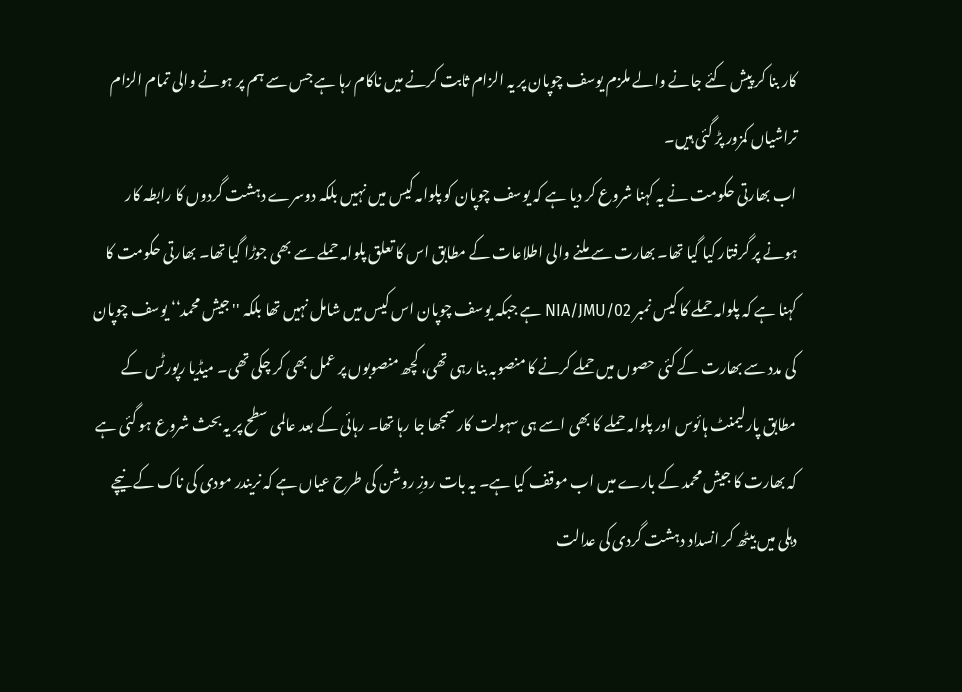کار بنا کر پیش کئے جانے والے ملزم یوسف چوپان پر یہ الزام ثابت کرنے میں ناکام رہا ہے جس سے ہم پر ہونے والی تمام الزام تراشیاں کمزور پڑ گئی ہیں۔
اب بھارتی حکومت نے یہ کہنا شروع کر دیا ہے کہ یوسف چوپان کو پلوامہ کیس میں نہیں بلکہ دوسرے دہشت گردوں کا رابطہ کار ہونے پر گرفتار کیا گیا تھا۔ بھارت سے ملنے والی اطلاعات کے مطابق اس کا تعلق پلوامہ حملے سے بھی جوڑا گیا تھا۔ بھارتی حکومت کا کہنا ہے کہ پلوامہ حملے کا کیس نمبر 02/NIA/JMU ہے جبکہ یوسف چوپان اس کیس میں شامل نہیں تھا بلکہ ''جیش محمد‘‘ یوسف چوپان کی مدد سے بھارت کے کئی حصوں میں حملے کرنے کا منصوبہ بنا رہی تھی، کچھ منصوبوں پر عمل بھی کر چکی تھی۔ میڈیا رپورٹس کے مطابق پارلیمنٹ ہائوس اور پلوامہ حملے کا بھی اسے ہی سہولت کار سمجھا جا رہا تھا۔ رہائی کے بعد عالمی سطح پر یہ بحث شروع ہو گئی ہے کہ بھارت کا جیش محمد کے بارے میں اب موقف کیا ہے۔ یہ بات روزِ روشن کی طرح عیاں ہے کہ نریندر مودی کی ناک کے نیچے دہلی میں بیٹھ کر انسداد دہشت گردی کی عدالت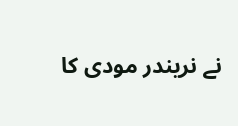نے نریندر مودی کا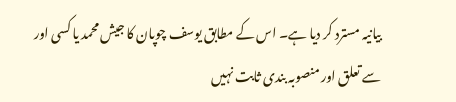بیانیہ مسترد کر دیا ہے۔ اس کے مطابق یوسف چوپان کا جیش محمد یا کسی اور سے تعلق اور منصوبہ بندی ثابت نہیں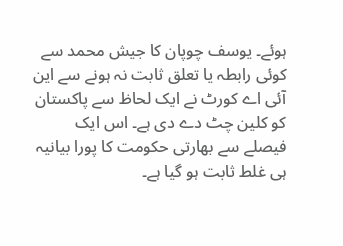ہوئے۔ یوسف چوپان کا جیش محمد سے کوئی رابطہ یا تعلق ثابت نہ ہونے سے این آئی اے کورٹ نے ایک لحاظ سے پاکستان کو کلین چٹ دے دی ہے۔ اس ایک فیصلے سے بھارتی حکومت کا پورا بیانیہ ہی غلط ثابت ہو گیا ہے۔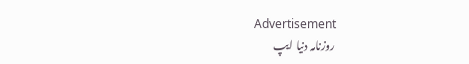Advertisement
روزنامہ دنیا ایپ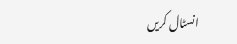انسٹال کریں